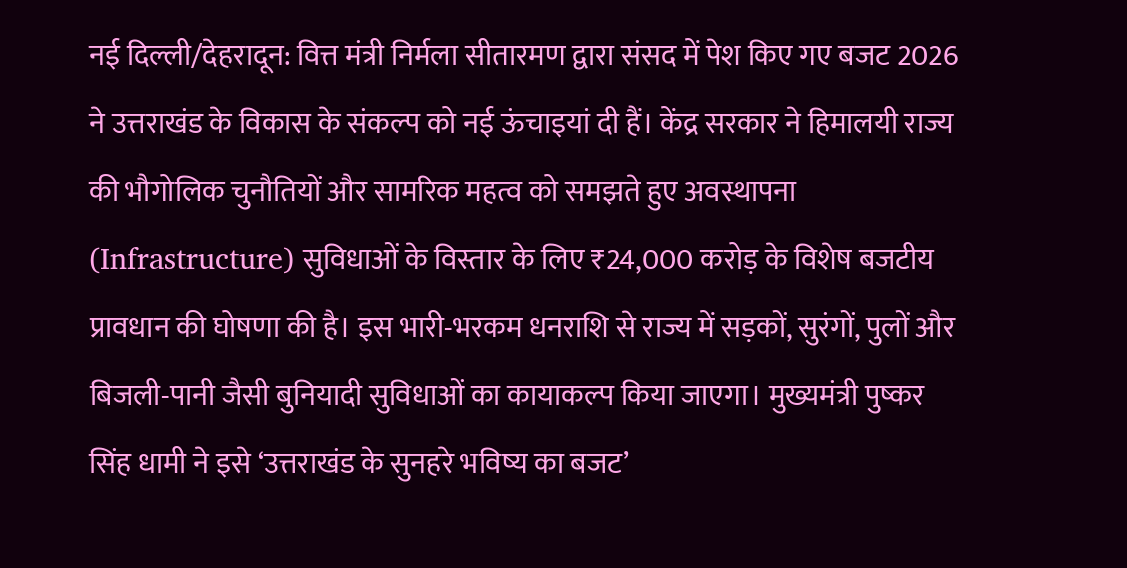नई दिल्ली/देहरादून: वित्त मंत्री निर्मला सीतारमण द्वारा संसद में पेश किए गए बजट 2026 ने उत्तराखंड के विकास के संकल्प को नई ऊंचाइयां दी हैं। केंद्र सरकार ने हिमालयी राज्य की भौगोलिक चुनौतियों और सामरिक महत्व को समझते हुए अवस्थापना (Infrastructure) सुविधाओं के विस्तार के लिए ₹24,000 करोड़ के विशेष बजटीय प्रावधान की घोषणा की है। इस भारी-भरकम धनराशि से राज्य में सड़कों, सुरंगों, पुलों और बिजली-पानी जैसी बुनियादी सुविधाओं का कायाकल्प किया जाएगा। मुख्यमंत्री पुष्कर सिंह धामी ने इसे ‘उत्तराखंड के सुनहरे भविष्य का बजट’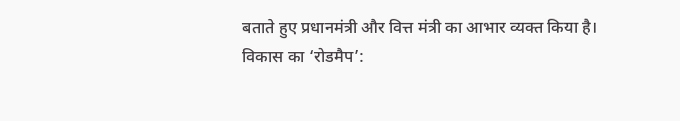बताते हुए प्रधानमंत्री और वित्त मंत्री का आभार व्यक्त किया है।
विकास का ‘रोडमैप’: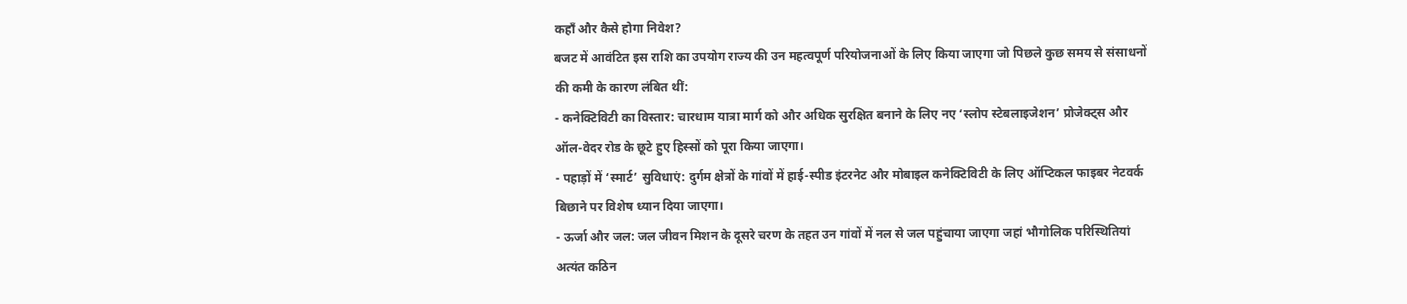कहाँ और कैसे होगा निवेश?
बजट में आवंटित इस राशि का उपयोग राज्य की उन महत्वपूर्ण परियोजनाओं के लिए किया जाएगा जो पिछले कुछ समय से संसाधनों की कमी के कारण लंबित थीं:
- कनेक्टिविटी का विस्तार: चारधाम यात्रा मार्ग को और अधिक सुरक्षित बनाने के लिए नए ‘स्लोप स्टेबलाइजेशन’ प्रोजेक्ट्स और ऑल-वेदर रोड के छूटे हुए हिस्सों को पूरा किया जाएगा।
- पहाड़ों में ‘स्मार्ट’ सुविधाएं: दुर्गम क्षेत्रों के गांवों में हाई-स्पीड इंटरनेट और मोबाइल कनेक्टिविटी के लिए ऑप्टिकल फाइबर नेटवर्क बिछाने पर विशेष ध्यान दिया जाएगा।
- ऊर्जा और जल: जल जीवन मिशन के दूसरे चरण के तहत उन गांवों में नल से जल पहुंचाया जाएगा जहां भौगोलिक परिस्थितियां अत्यंत कठिन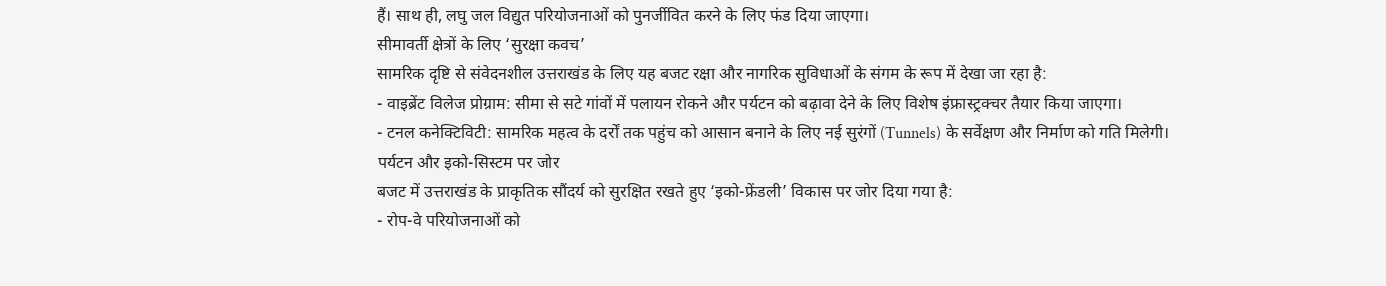हैं। साथ ही, लघु जल विद्युत परियोजनाओं को पुनर्जीवित करने के लिए फंड दिया जाएगा।
सीमावर्ती क्षेत्रों के लिए ‘सुरक्षा कवच’
सामरिक दृष्टि से संवेदनशील उत्तराखंड के लिए यह बजट रक्षा और नागरिक सुविधाओं के संगम के रूप में देखा जा रहा है:
- वाइब्रेंट विलेज प्रोग्राम: सीमा से सटे गांवों में पलायन रोकने और पर्यटन को बढ़ावा देने के लिए विशेष इंफ्रास्ट्रक्चर तैयार किया जाएगा।
- टनल कनेक्टिविटी: सामरिक महत्व के दर्रों तक पहुंच को आसान बनाने के लिए नई सुरंगों (Tunnels) के सर्वेक्षण और निर्माण को गति मिलेगी।
पर्यटन और इको-सिस्टम पर जोर
बजट में उत्तराखंड के प्राकृतिक सौंदर्य को सुरक्षित रखते हुए ‘इको-फ्रेंडली’ विकास पर जोर दिया गया है:
- रोप-वे परियोजनाओं को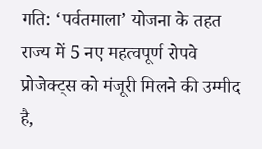गति: ‘पर्वतमाला’ योजना के तहत राज्य में 5 नए महत्वपूर्ण रोपवे प्रोजेक्ट्स को मंजूरी मिलने की उम्मीद है,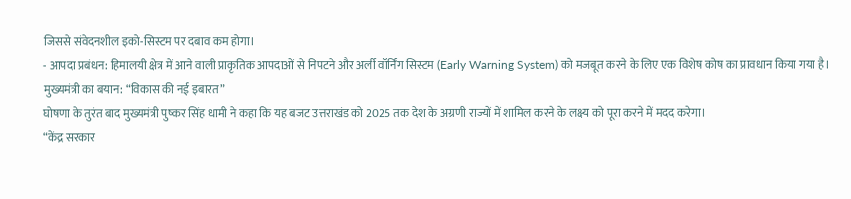जिससे संवेदनशील इको-सिस्टम पर दबाव कम होगा।
- आपदा प्रबंधन: हिमालयी क्षेत्र में आने वाली प्राकृतिक आपदाओं से निपटने और अर्ली वॉर्निंग सिस्टम (Early Warning System) को मजबूत करने के लिए एक विशेष कोष का प्रावधान किया गया है।
मुख्यमंत्री का बयान: “विकास की नई इबारत”
घोषणा के तुरंत बाद मुख्यमंत्री पुष्कर सिंह धामी ने कहा कि यह बजट उत्तराखंड को 2025 तक देश के अग्रणी राज्यों में शामिल करने के लक्ष्य को पूरा करने में मदद करेगा।
“केंद्र सरकार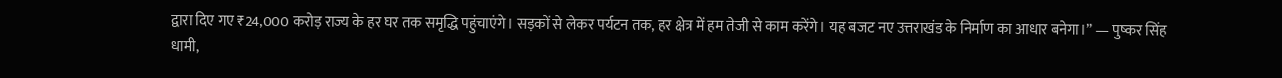द्वारा दिए गए ₹24,000 करोड़ राज्य के हर घर तक समृद्धि पहुंचाएंगे। सड़कों से लेकर पर्यटन तक, हर क्षेत्र में हम तेजी से काम करेंगे। यह बजट नए उत्तराखंड के निर्माण का आधार बनेगा।” — पुष्कर सिंह धामी,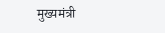मुख्यमंत्री